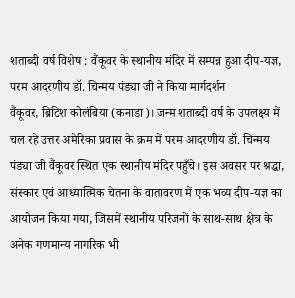शताब्दी वर्ष विशेष : वैंकूवर के स्थानीय मंदिर में सम्पन्न हुआ दीप-यज्ञ, परम आदरणीय डॉ. चिन्मय पंड्या जी ने किया मार्गदर्शन
वैंकूवर, ब्रिटिश कोलंबिया (कनाडा)। जन्म शताब्दी वर्ष के उपलक्ष्य में चल रहे उत्तर अमेरिका प्रवास के क्रम में परम आदरणीय डॉ. चिन्मय पंड्या जी वैंकूवर स्थित एक स्थानीय मंदिर पहुँचे। इस अवसर पर श्रद्धा, संस्कार एवं आध्यात्मिक चेतना के वातावरण में एक भव्य दीप-यज्ञ का आयोजन किया गया, जिसमें स्थानीय परिजनों के साथ-साथ क्षेत्र के अनेक गणमान्य नागरिक भी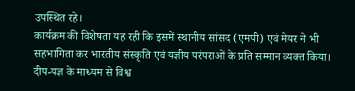उपस्थित रहे।
कार्यक्रम की विशेषता यह रही कि इसमें स्थानीय सांसद (एमपी) एवं मेयर ने भी सहभागिता कर भारतीय संस्कृति एवं यज्ञीय परंपराओं के प्रति सम्मान व्यक्त किया। दीप-यज्ञ के माध्यम से विश्व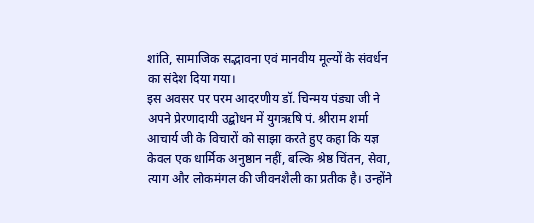शांति, सामाजिक सद्भावना एवं मानवीय मूल्यों के संवर्धन का संदेश दिया गया।
इस अवसर पर परम आदरणीय डॉ. चिन्मय पंड्या जी ने अपने प्रेरणादायी उद्बोधन में युगऋषि पं. श्रीराम शर्मा आचार्य जी के विचारों को साझा करते हुए कहा कि यज्ञ केवल एक धार्मिक अनुष्ठान नहीं, बल्कि श्रेष्ठ चिंतन, सेवा, त्याग और लोकमंगल की जीवनशैली का प्रतीक है। उन्होंने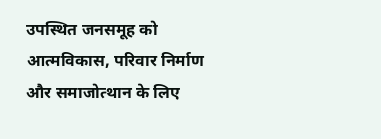उपस्थित जनसमूह को आत्मविकास, परिवार निर्माण और समाजोत्थान के लिए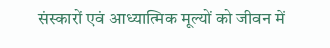संस्कारों एवं आध्यात्मिक मूल्यों को जीवन में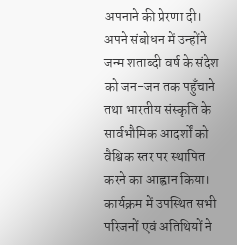अपनाने की प्रेरणा दी।
अपने संबोधन में उन्होंने जन्म शताब्दी वर्ष के संदेश को जन-जन तक पहुँचाने तथा भारतीय संस्कृति के सार्वभौमिक आदर्शों को वैश्विक स्तर पर स्थापित करने का आह्वान किया। कार्यक्रम में उपस्थित सभी परिजनों एवं अतिथियों ने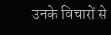उनके विचारों से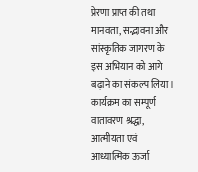प्रेरणा प्राप्त की तथा मानवता, सद्भावना और सांस्कृतिक जागरण के इस अभियान को आगे बढ़ाने का संकल्प लिया।
कार्यक्रम का सम्पूर्ण वातावरण श्रद्धा, आत्मीयता एवं आध्यात्मिक ऊर्जा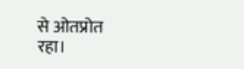से ओतप्रोत रहा।